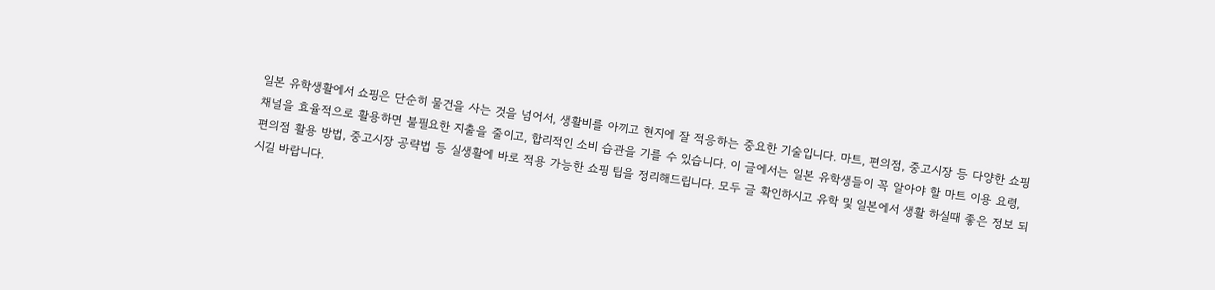일본 유학생활에서 쇼핑은 단순히 물건을 사는 것을 넘어서, 생활비를 아끼고 현지에 잘 적응하는 중요한 기술입니다. 마트, 편의점, 중고시장 등 다양한 쇼핑 채널을 효율적으로 활용하면 불필요한 지출을 줄이고, 합리적인 소비 습관을 기를 수 있습니다. 이 글에서는 일본 유학생들이 꼭 알아야 할 마트 이용 요령, 편의점 활용 방법, 중고시장 공략법 등 실생활에 바로 적용 가능한 쇼핑 팁을 정리해드립니다. 모두 글 확인하시고 유학 및 일본에서 생활 하실때 좋은 정보 되시길 바랍니다.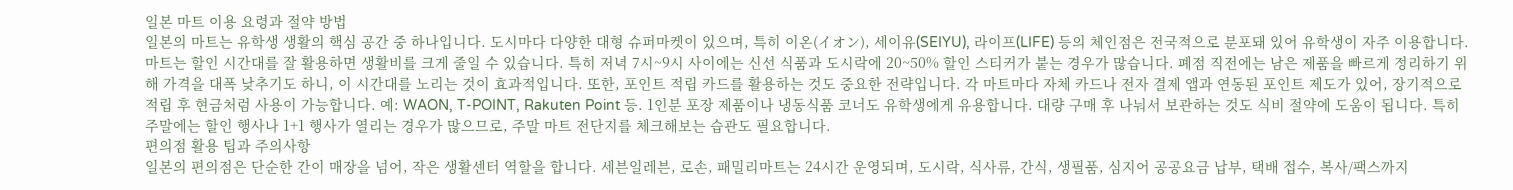일본 마트 이용 요령과 절약 방법
일본의 마트는 유학생 생활의 핵심 공간 중 하나입니다. 도시마다 다양한 대형 슈퍼마켓이 있으며, 특히 이온(イオン), 세이유(SEIYU), 라이프(LIFE) 등의 체인점은 전국적으로 분포돼 있어 유학생이 자주 이용합니다. 마트는 할인 시간대를 잘 활용하면 생활비를 크게 줄일 수 있습니다. 특히 저녁 7시~9시 사이에는 신선 식품과 도시락에 20~50% 할인 스티커가 붙는 경우가 많습니다. 폐점 직전에는 남은 제품을 빠르게 정리하기 위해 가격을 대폭 낮추기도 하니, 이 시간대를 노리는 것이 효과적입니다. 또한, 포인트 적립 카드를 활용하는 것도 중요한 전략입니다. 각 마트마다 자체 카드나 전자 결제 앱과 연동된 포인트 제도가 있어, 장기적으로 적립 후 현금처럼 사용이 가능합니다. 예: WAON, T-POINT, Rakuten Point 등. 1인분 포장 제품이나 냉동식품 코너도 유학생에게 유용합니다. 대량 구매 후 나눠서 보관하는 것도 식비 절약에 도움이 됩니다. 특히 주말에는 할인 행사나 1+1 행사가 열리는 경우가 많으므로, 주말 마트 전단지를 체크해보는 습관도 필요합니다.
편의점 활용 팁과 주의사항
일본의 편의점은 단순한 간이 매장을 넘어, 작은 생활센터 역할을 합니다. 세븐일레븐, 로손, 패밀리마트는 24시간 운영되며, 도시락, 식사류, 간식, 생필품, 심지어 공공요금 납부, 택배 접수, 복사/팩스까지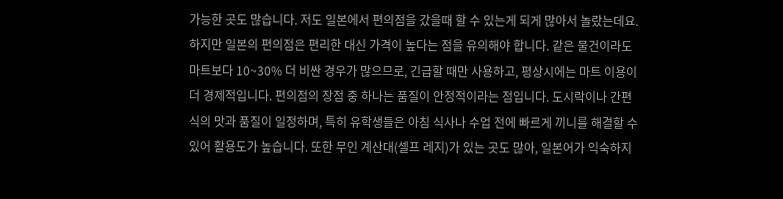가능한 곳도 많습니다. 저도 일본에서 편의점을 갔을때 할 수 있는게 되게 많아서 놀랐는데요. 하지만 일본의 편의점은 편리한 대신 가격이 높다는 점을 유의해야 합니다. 같은 물건이라도 마트보다 10~30% 더 비싼 경우가 많으므로, 긴급할 때만 사용하고, 평상시에는 마트 이용이 더 경제적입니다. 편의점의 장점 중 하나는 품질이 안정적이라는 점입니다. 도시락이나 간편식의 맛과 품질이 일정하며, 특히 유학생들은 아침 식사나 수업 전에 빠르게 끼니를 해결할 수 있어 활용도가 높습니다. 또한 무인 계산대(셀프 레지)가 있는 곳도 많아, 일본어가 익숙하지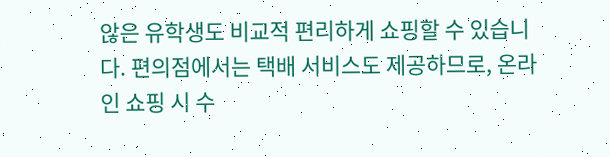않은 유학생도 비교적 편리하게 쇼핑할 수 있습니다. 편의점에서는 택배 서비스도 제공하므로, 온라인 쇼핑 시 수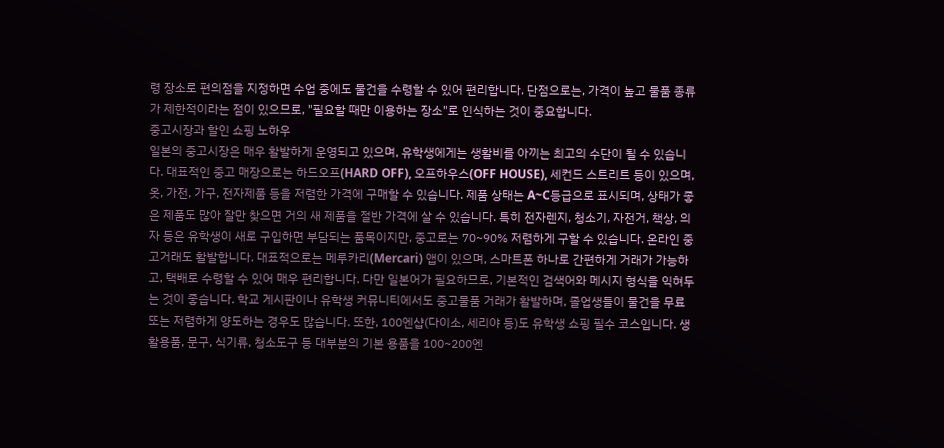령 장소로 편의점을 지정하면 수업 중에도 물건을 수령할 수 있어 편리합니다. 단점으로는, 가격이 높고 물품 종류가 제한적이라는 점이 있으므로, "필요할 때만 이용하는 장소"로 인식하는 것이 중요합니다.
중고시장과 할인 쇼핑 노하우
일본의 중고시장은 매우 활발하게 운영되고 있으며, 유학생에게는 생활비를 아끼는 최고의 수단이 될 수 있습니다. 대표적인 중고 매장으로는 하드오프(HARD OFF), 오프하우스(OFF HOUSE), 세컨드 스트리트 등이 있으며, 옷, 가전, 가구, 전자제품 등을 저렴한 가격에 구매할 수 있습니다. 제품 상태는 A~C등급으로 표시되며, 상태가 좋은 제품도 많아 잘만 찾으면 거의 새 제품을 절반 가격에 살 수 있습니다. 특히 전자렌지, 청소기, 자전거, 책상, 의자 등은 유학생이 새로 구입하면 부담되는 품목이지만, 중고로는 70~90% 저렴하게 구할 수 있습니다. 온라인 중고거래도 활발합니다. 대표적으로는 메루카리(Mercari) 앱이 있으며, 스마트폰 하나로 간편하게 거래가 가능하고, 택배로 수령할 수 있어 매우 편리합니다. 다만 일본어가 필요하므로, 기본적인 검색어와 메시지 형식을 익혀두는 것이 좋습니다. 학교 게시판이나 유학생 커뮤니티에서도 중고물품 거래가 활발하며, 졸업생들이 물건을 무료 또는 저렴하게 양도하는 경우도 많습니다. 또한, 100엔샵(다이소, 세리야 등)도 유학생 쇼핑 필수 코스입니다. 생활용품, 문구, 식기류, 청소도구 등 대부분의 기본 용품을 100~200엔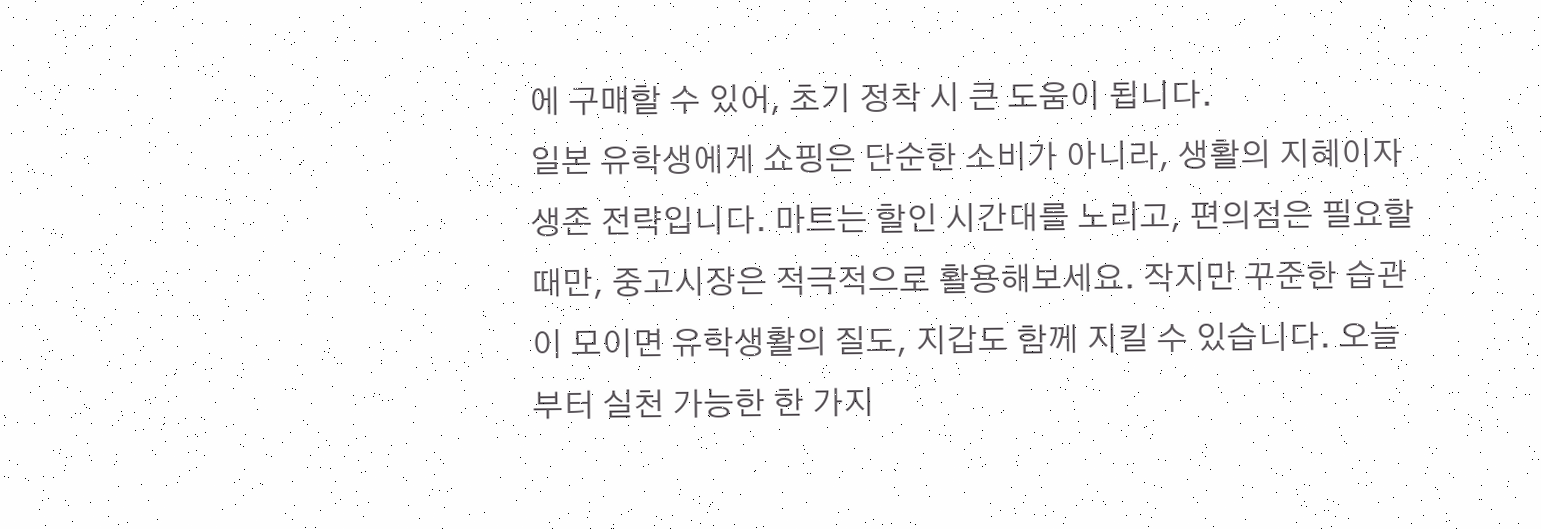에 구매할 수 있어, 초기 정착 시 큰 도움이 됩니다.
일본 유학생에게 쇼핑은 단순한 소비가 아니라, 생활의 지혜이자 생존 전략입니다. 마트는 할인 시간대를 노리고, 편의점은 필요할 때만, 중고시장은 적극적으로 활용해보세요. 작지만 꾸준한 습관이 모이면 유학생활의 질도, 지갑도 함께 지킬 수 있습니다. 오늘부터 실천 가능한 한 가지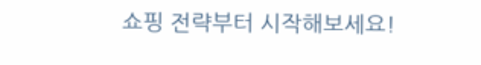쇼핑 전략부터 시작해보세요!